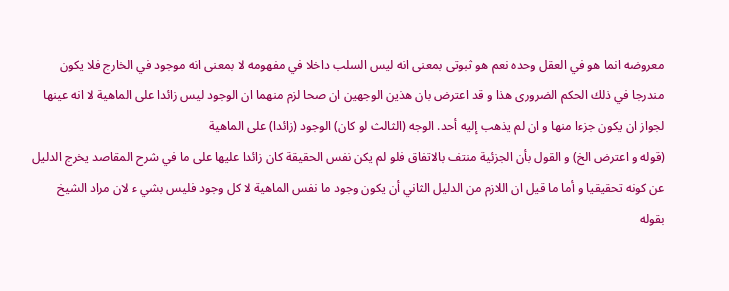معروضه انما هو في العقل وحده نعم هو ثبوتى بمعنى انه ليس السلب داخلا في مفهومه لا بمعنى انه موجود في الخارج فلا يكون مندرجا في ذلك الحكم الضرورى هذا و قد اعترض بان هذين الوجهين ان صحا لزم منهما ان الوجود ليس زائدا على الماهية لا انه عينها لجواز ان يكون جزءا منها و ان لم يذهب إليه أحد. الوجه (الثالث لو كان) الوجود (زائدا) على الماهية
(قوله و اعترض الخ) و القول بأن الجزئية منتف بالاتفاق فلو لم يكن نفس الحقيقة كان زائدا عليها على ما في شرح المقاصد يخرج الدليل عن كونه تحقيقيا و أما ما قيل ان اللازم من الدليل الثاني أن يكون وجود ما نفس الماهية لا كل وجود فليس بشي ء لان مراد الشيخ بقوله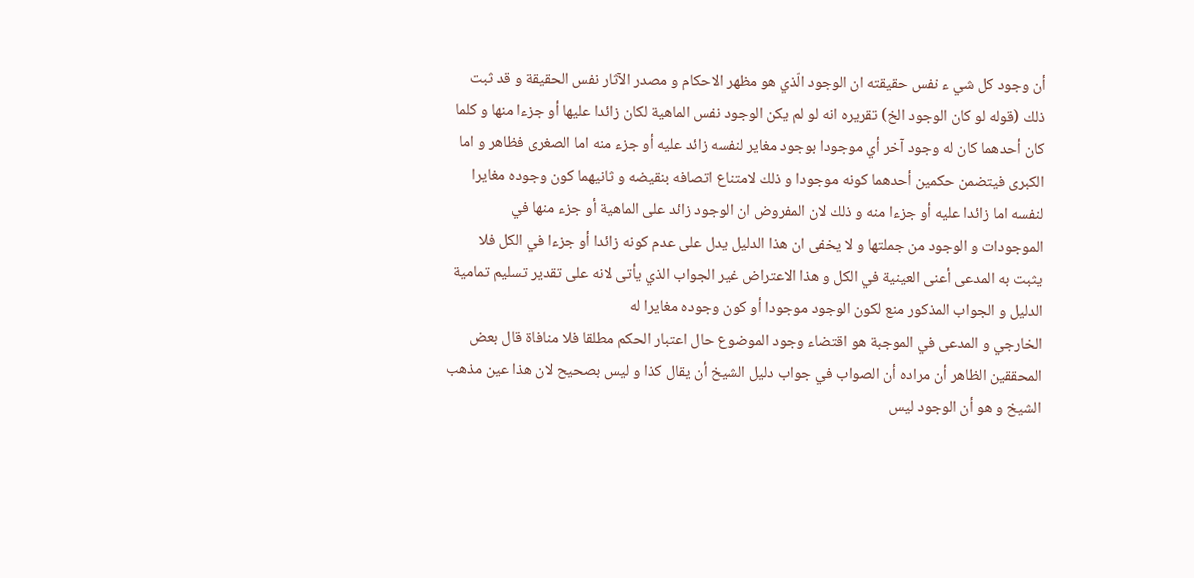أن وجود كل شي ء نفس حقيقته ان الوجود الّذي هو مظهر الاحكام و مصدر الآثار نفس الحقيقة و قد ثبت ذلك (قوله لو كان الوجود الخ) تقريره انه لو لم يكن الوجود نفس الماهية لكان زائدا عليها أو جزءا منها و كلما كان أحدهما كان له وجود آخر أي موجودا بوجود مغاير لنفسه زائد عليه أو جزء منه اما الصغرى فظاهر و اما الكبرى فيتضمن حكمين أحدهما كونه موجودا و ذلك لامتناع اتصافه بنقيضه و ثانيهما كون وجوده مغايرا لنفسه اما زائدا عليه أو جزءا منه و ذلك لان المفروض ان الوجود زائد على الماهية أو جزء منها في الموجودات و الوجود من جملتها و لا يخفى ان هذا الدليل يدل على عدم كونه زائدا أو جزءا في الكل فلا يثبت به المدعى أعنى العينية في الكل و هذا الاعتراض غير الجواب الذي يأتى لانه على تقدير تسليم تمامية الدليل و الجواب المذكور منع لكون الوجود موجودا أو كون وجوده مغايرا له
الخارجي و المدعى في الموجبة هو اقتضاء وجود الموضوع حال اعتبار الحكم مطلقا فلا منافاة قال بعض المحققين الظاهر أن مراده أن الصواب في جواب دليل الشيخ أن يقال كذا و ليس بصحيح لان هذا عين مذهب الشيخ و هو أن الوجود ليس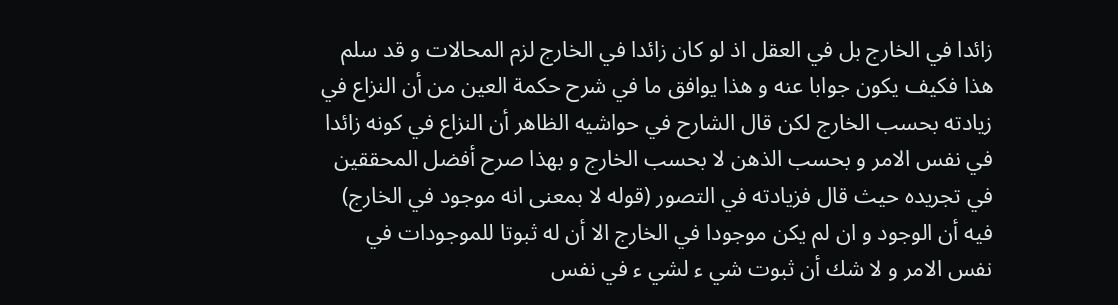زائدا في الخارج بل في العقل اذ لو كان زائدا في الخارج لزم المحالات و قد سلم هذا فكيف يكون جوابا عنه و هذا يوافق ما في شرح حكمة العين من أن النزاع في زيادته بحسب الخارج لكن قال الشارح في حواشيه الظاهر أن النزاع في كونه زائدا في نفس الامر و بحسب الذهن لا بحسب الخارج و بهذا صرح أفضل المحققين في تجريده حيث قال فزيادته في التصور (قوله لا بمعنى انه موجود في الخارج) فيه أن الوجود و ان لم يكن موجودا في الخارج الا أن له ثبوتا للموجودات في نفس الامر و لا شك أن ثبوت شي ء لشي ء في نفس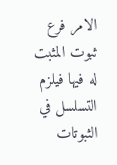الامر فرع ثبوت المثبت له فيها فيلزم التسلسل في الثبوتات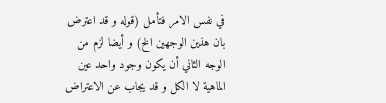في نفس الامر فتأمل (قوله و قد اعترض بان هذين الوجهين الخ) و أيضا لزم من الوجه الثاني أن يكون وجود واحد عين الماهية لا الكل و قد يجاب عن الاعتراض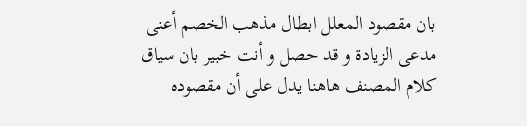بان مقصود المعلل ابطال مذهب الخصم أعنى مدعى الزيادة و قد حصل و أنت خبير بان سياق كلام المصنف هاهنا يدل على أن مقصوده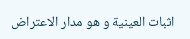اثبات العينية و هو مدار الاعتراض